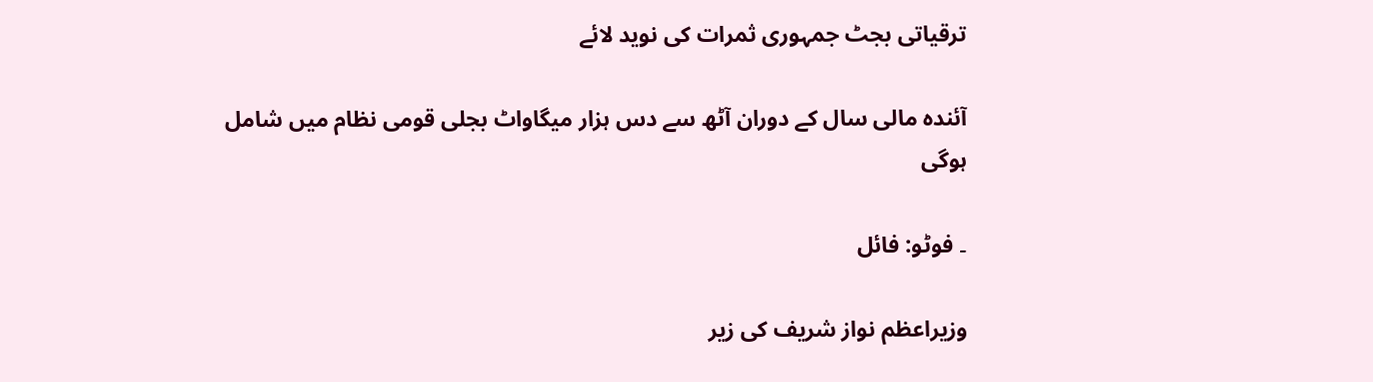ترقیاتی بجٹ جمہوری ثمرات کی نوید لائے

آئندہ مالی سال کے دوران آٹھ سے دس ہزار میگاواٹ بجلی قومی نظام میں شامل ہوگی

۔ فوٹو: فائل

وزیراعظم نواز شریف کی زیر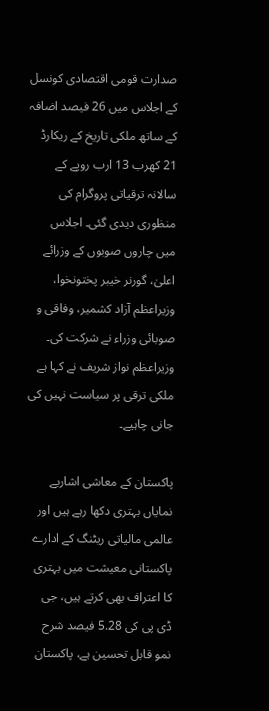صدارت قومی اقتصادی کونسل کے اجلاس میں 26 فیصد اضافہ کے ساتھ ملکی تاریخ کے ریکارڈ 21 کھرب 13 ارب روپے کے سالانہ ترقیاتی پروگرام کی منظوری دیدی گئی۔ اجلاس میں چاروں صوبوں کے وزرائے اعلیٰ، گورنر خیبر پختونخوا، وزیراعظم آزاد کشمیر، وفاقی و صوبائی وزراء نے شرکت کی۔ وزیراعظم نواز شریف نے کہا ہے ملکی ترقی پر سیاست نہیں کی جانی چاہیے۔

پاکستان کے معاشی اشاریے نمایاں بہتری دکھا رہے ہیں اور عالمی مالیاتی ریٹنگ کے ادارے پاکستانی معیشت میں بہتری کا اعتراف بھی کرتے ہیں، جی ڈی پی کی 5.28 فیصد شرح نمو قابل تحسین ہے، پاکستان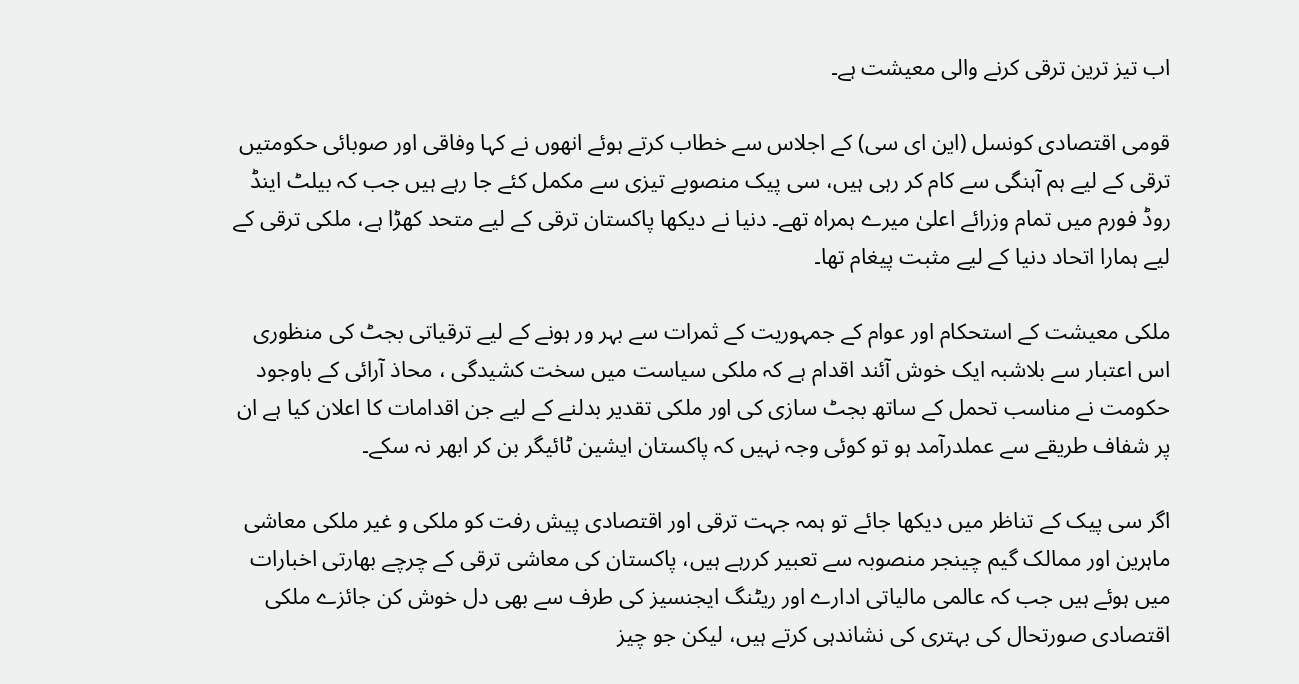اب تیز ترین ترقی کرنے والی معیشت ہے۔

قومی اقتصادی کونسل (این ای سی) کے اجلاس سے خطاب کرتے ہوئے انھوں نے کہا وفاقی اور صوبائی حکومتیں ترقی کے لیے ہم آہنگی سے کام کر رہی ہیں، سی پیک منصوبے تیزی سے مکمل کئے جا رہے ہیں جب کہ بیلٹ اینڈ روڈ فورم میں تمام وزرائے اعلیٰ میرے ہمراہ تھے۔ دنیا نے دیکھا پاکستان ترقی کے لیے متحد کھڑا ہے، ملکی ترقی کے لیے ہمارا اتحاد دنیا کے لیے مثبت پیغام تھا۔

ملکی معیشت کے استحکام اور عوام کے جمہوریت کے ثمرات سے بہر ور ہونے کے لیے ترقیاتی بجٹ کی منظوری اس اعتبار سے بلاشبہ ایک خوش آئند اقدام ہے کہ ملکی سیاست میں سخت کشیدگی ، محاذ آرائی کے باوجود حکومت نے مناسب تحمل کے ساتھ بجٹ سازی کی اور ملکی تقدیر بدلنے کے لیے جن اقدامات کا اعلان کیا ہے ان پر شفاف طریقے سے عملدرآمد ہو تو کوئی وجہ نہیں کہ پاکستان ایشین ٹائیگر بن کر ابھر نہ سکے۔

اگر سی پیک کے تناظر میں دیکھا جائے تو ہمہ جہت ترقی اور اقتصادی پیش رفت کو ملکی و غیر ملکی معاشی ماہرین اور ممالک گیم چینجر منصوبہ سے تعبیر کررہے ہیں، پاکستان کی معاشی ترقی کے چرچے بھارتی اخبارات میں ہوئے ہیں جب کہ عالمی مالیاتی ادارے اور ریٹنگ ایجنسیز کی طرف سے بھی دل خوش کن جائزے ملکی اقتصادی صورتحال کی بہتری کی نشاندہی کرتے ہیں، لیکن جو چیز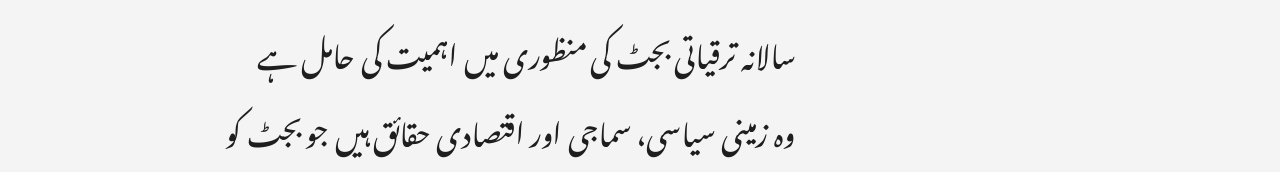سالانہ ترقیاتی بجٹ کی منظوری میں اہمیت کی حامل ہے وہ زمینی سیاسی، سماجی اور اقتصادی حقائق ہیں جو بجٹ کو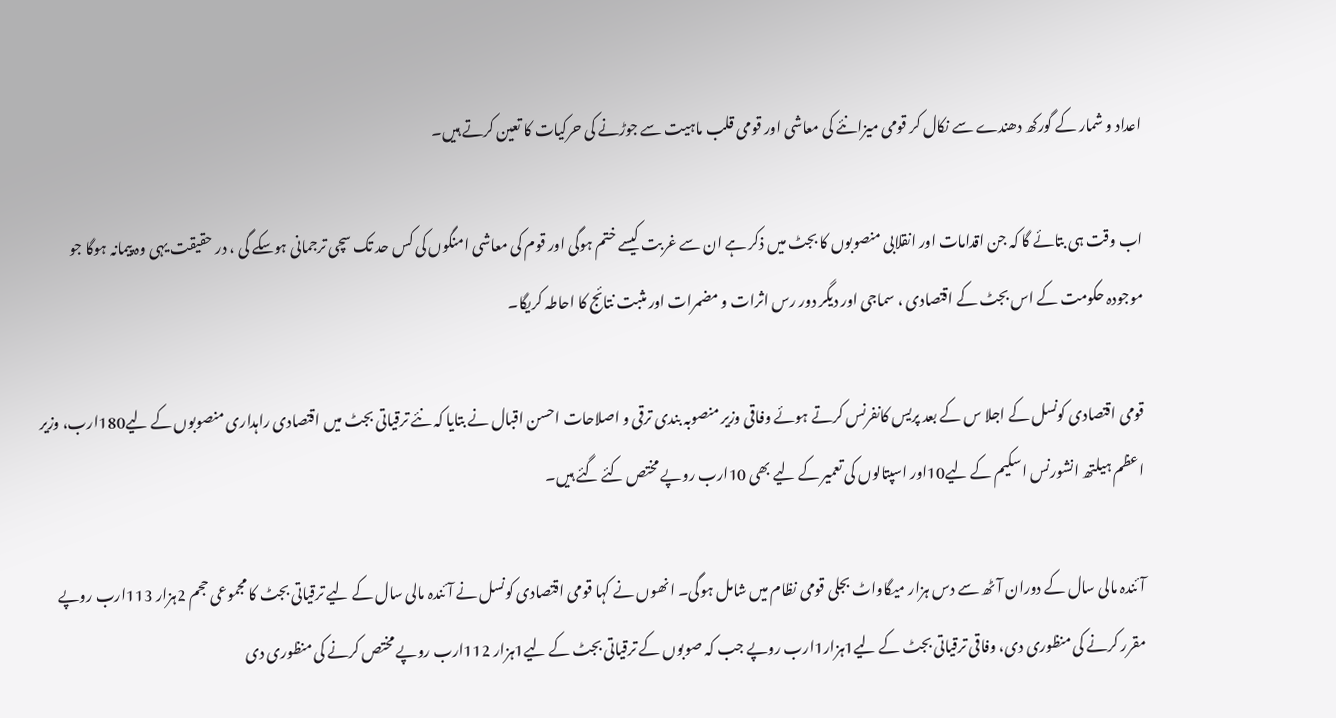اعداد و شمار کے گورکھ دھندے سے نکال کر قومی میزانئے کی معاشی اور قومی قلب ماہیت سے جوڑنے کی حرکیات کا تعین کرتے ہیں۔

اب وقت ہی بتائے گا کہ جن اقدامات اور انقلابی منصوبوں کا بجٹ میں ذکر ہے ان سے غربت کیسے ختم ہوگی اور قوم کی معاشی امنگوں کی کس حد تک سچی ترجمانی ہوسکے گی ، در حقیقت یہی وہ پیمانہ ہوگا جو موجودہ حکومت کے اس بجٹ کے اقتصادی ، سماجی اور دیگر دور رس اثرات و مضمرات اور مثبت نتائج کا احاطہ کریگا۔

قومی اقتصادی کونسل کے اجلا س کے بعد پریس کانفرنس کرتے ہوئے وفاقی وزیر منصوبہ بندی ترقی و اصلاحات احسن اقبال نے بتایا کہ نئے ترقیاتی بجٹ میں اقتصادی راہداری منصوبوں کے لیے180ارب، وزیر اعظم ہیلتھ انشورنس اسکیم کے لیے10اور اسپتالوں کی تعمیر کے لیے بھی 10ارب روپے مختص کئے گئے ہیں۔

آئندہ مالی سال کے دوران آٹھ سے دس ہزار میگاواٹ بجلی قومی نظام میں شامل ہوگی۔ انھوں نے کہا قومی اقتصادی کونسل نے آئندہ مالی سال کے لیے ترقیاتی بجٹ کا مجموعی حجم 2ہزار 113ارب روپے مقرر کرنے کی منظوری دی، وفاقی ترقیاتی بجٹ کے لیے1ہزار1ارب روپے جب کہ صوبوں کے ترقیاتی بجٹ کے لیے1ہزار 112ارب روپے مختص کرنے کی منظوری دی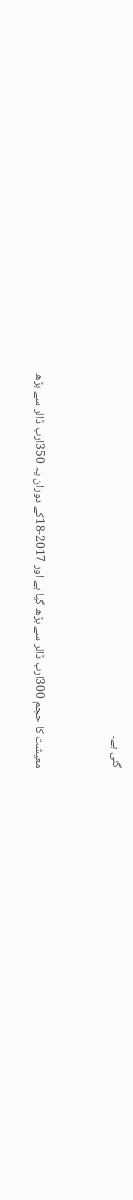گئی ہے۔


معیشت کا حجم 300ارب ڈالر سے بڑھ گیا ہے اور 2017-18کے دوران یہ 350ارب ڈالر سے بڑھ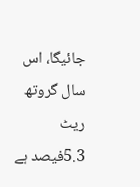جائیگا، اس سال گروتھ ریٹ 5.3فیصد ہے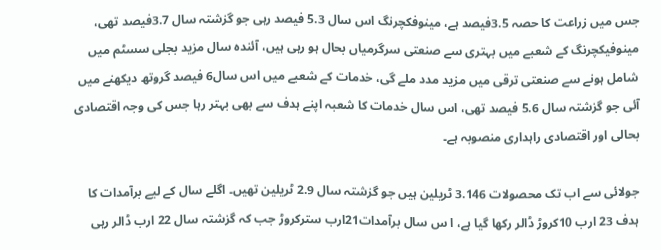جس میں زراعت کا حصہ 3.5فیصد ہے، مینوفکچرنگ اس سال 5.3 فیصد رہی جو گزشتہ سال 3.7فیصد تھی، مینوفیکچرنگ کے شعبے میں بہتری سے صنعتی سرگرمیاں بحال ہو رہی ہیں، آئندہ سال مزید بجلی سسٹم میں شامل ہونے سے صنعتی ترقی میں مزید مدد ملے گی، خدمات کے شعبے میں اس سال6 فیصد گروتھ دیکھنے میں آئی جو گزشتہ سال 5.6 فیصد تھی، اس سال خدمات کا شعبہ اپنے ہدف سے بھی بہتر رہا جس کی وجہ اقتصادی بحالی اور اقتصادی راہداری منصوبہ ہے۔

جولائی سے اب تک محصولات 3.146 ٹریلین ہیں جو گزشتہ سال 2.9 ٹریلین تھیں۔ اگلے سال کے لیے برآمدات کا ہدف 23 ارب 10کروڑ ڈالر رکھا گیا ہے، ا س سال برآمدات21ارب سترکروڑ جب کہ گزشتہ سال 22 ارب ڈالر رہی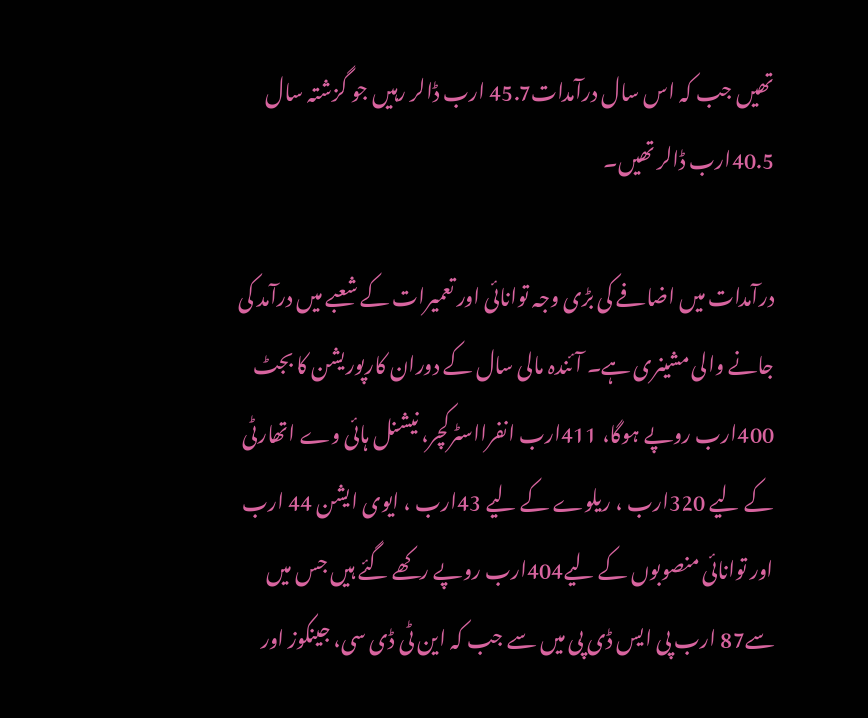تھیں جب کہ اس سال درآمدات45.7 ارب ڈالر رہیں جو گزشتہ سال 40.5ارب ڈالر تھیں۔

درآمدات میں اضافے کی بڑی وجہ توانائی اور تعمیرات کے شعبے میں درآمد کی جانے والی مشینری ہے۔ آئندہ مالی سال کے دوران کارپوریشن کا بجٹ 400ارب روپے ہوگا، 411ارب انفرااسٹرکچر، نیشنل ہائی وے اتھارٹی کے لیے 320ارب ، ریلوے کے لیے 43ارب ، ایوی ایشن 44 ارب اور توانائی منصوبوں کے لیے404ارب روپے رکھے گئے ہیں جس میں سے87 ارب پی ایس ڈی پی میں سے جب کہ این ٹی ڈی سی، جینکوز اور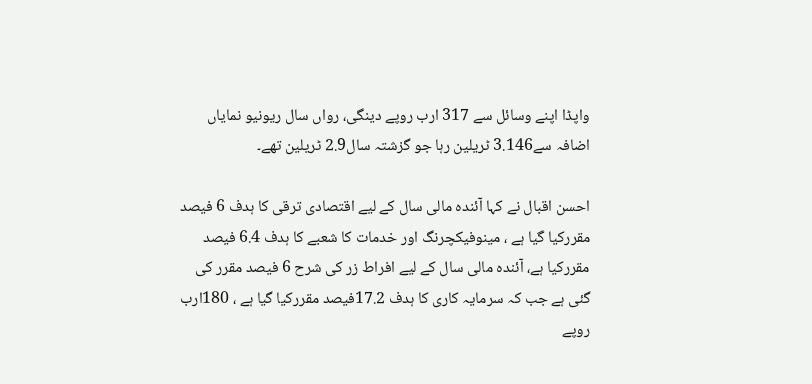واپڈا اپنے وسائل سے 317 ارب روپے دینگی، رواں سال ریونیو نمایاں اضافہ سے3.146 ٹریلین رہا جو گزشتہ سال2.9 ٹریلین تھے۔

احسن اقبال نے کہا آئندہ مالی سال کے لیے اقتصادی ترقی کا ہدف 6 فیصد مقررکیا گیا ہے ، مینوفیکچرنگ اور خدمات کا شعبے کا ہدف 6.4 فیصد مقررکیا ہے، آئندہ مالی سال کے لیے افراط زر کی شرح 6 فیصد مقرر کی گئی ہے جب کہ سرمایہ کاری کا ہدف 17.2فیصد مقررکیا گیا ہے ، 180ارب روپے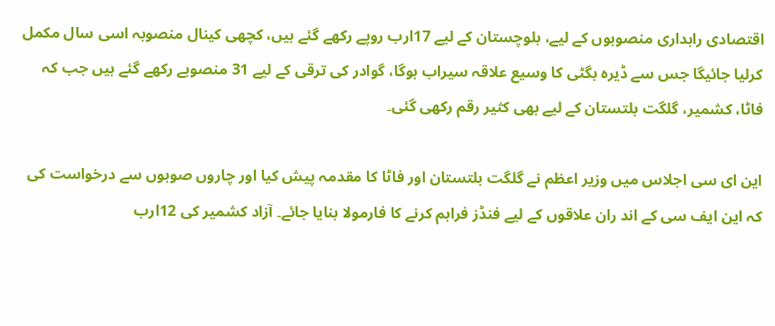اقتصادی راہداری منصوبوں کے لیے، بلوچستان کے لیے 17ارب روپے رکھے گئے ہیں، کچھی کینال منصوبہ اسی سال مکمل کرلیا جائیگا جس سے ڈیرہ بگٹی کا وسیع علاقہ سیراب ہوگا، گوادر کی ترقی کے لیے 31 منصوبے رکھے گئے ہیں جب کہ فاٹا، کشمیر، گلگت بلتستان کے لیے بھی کثیر رقم رکھی گئی۔

این ای سی اجلاس میں وزیر اعظم نے گلگت بلتستان اور فاٹا کا مقدمہ پیش کیا اور چاروں صوبوں سے درخواست کی کہ این ایف سی کے اند ران علاقوں کے لیے فنڈز فراہم کرنے کا فارمولا بنایا جائے۔ آزاد کشمیر کی 12ارب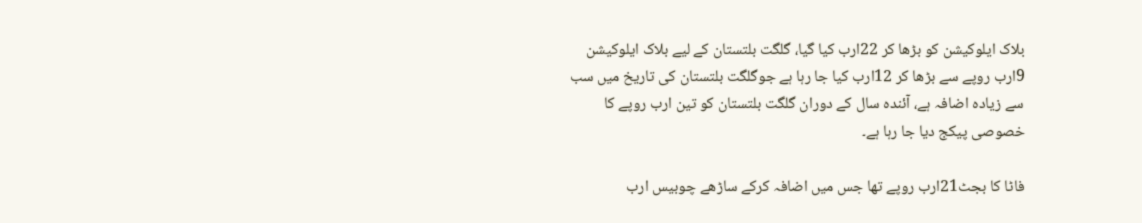بلاک ایلوکیشن کو بڑھا کر 22ارب کیا گیا، گلگت بلتستان کے لیے بلاک ایلوکیشن 9ارب روپے سے بڑھا کر 12ارب کیا جا رہا ہے جوگلگت بلتستان کی تاریخ میں سب سے زیادہ اضافہ ہے، آئندہ سال کے دوران گلگت بلتستان کو تین ارب روپے کا خصوصی پیکج دیا جا رہا ہے۔

فاٹا کا بجٹ21ارب روپے تھا جس میں اضافہ کرکے ساڑھے چوبیس ارب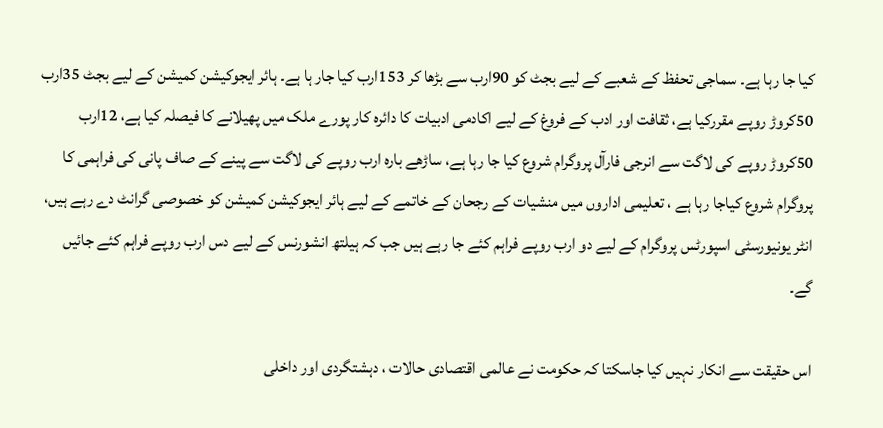کیا جا رہا ہے۔ سماجی تحفظ کے شعبے کے لیے بجٹ کو 90ارب سے بڑھا کر 153ارب کیا جار ہا ہے۔ ہائر ایجوکیشن کمیشن کے لیے بجٹ 35ارب 50کروڑ روپے مقررکیا ہے، ثقافت اور ادب کے فروغ کے لیے اکادمی ادبیات کا دائرہ کار پورے ملک میں پھیلانے کا فیصلہ کیا ہے، 12ارب 50کروڑ روپے کی لاگت سے انرجی فارآل پروگرام شروع کیا جا رہا ہے، ساڑھے بارہ ارب روپے کی لاگت سے پینے کے صاف پانی کی فراہمی کا پروگرام شروع کیاجا رہا ہے ، تعلیمی اداروں میں منشیات کے رجحان کے خاتمے کے لیے ہائر ایجوکیشن کمیشن کو خصوصی گرانٹ دے رہے ہیں، انٹر یونیورسٹی اسپورٹس پروگرام کے لیے دو ارب روپے فراہم کئے جا رہے ہیں جب کہ ہیلتھ انشورنس کے لیے دس ارب روپے فراہم کئے جائیں گے۔

اس حقیقت سے انکار نہیں کیا جاسکتا کہ حکومت نے عالمی اقتصادی حالات ، دہشتگردی اور داخلی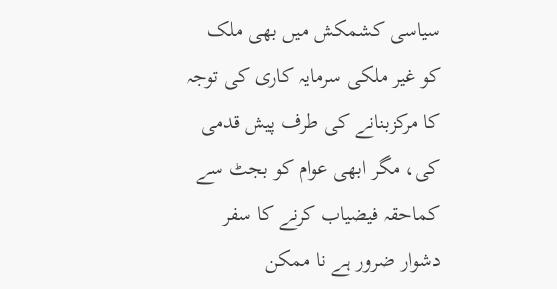سیاسی کشمکش میں بھی ملک کو غیر ملکی سرمایہ کاری کی توجہ کا مرکزبنانے کی طرف پیش قدمی کی، مگر ابھی عوام کو بجٹ سے کماحقہ فیضیاب کرنے کا سفر دشوار ضرور ہے نا ممکن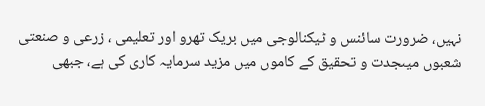نہیں، ضرورت سائنس و ٹیکنالوجی میں بریک تھرو اور تعلیمی ، زرعی و صنعتی شعبوں میںجدت و تحقیق کے کاموں میں مزید سرمایہ کاری کی ہے، جبھی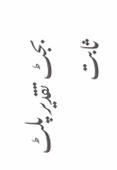بجٹ تقدیر پلٹ ثابت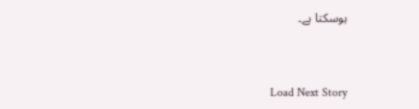ہوسکتا ہے۔


Load Next Story